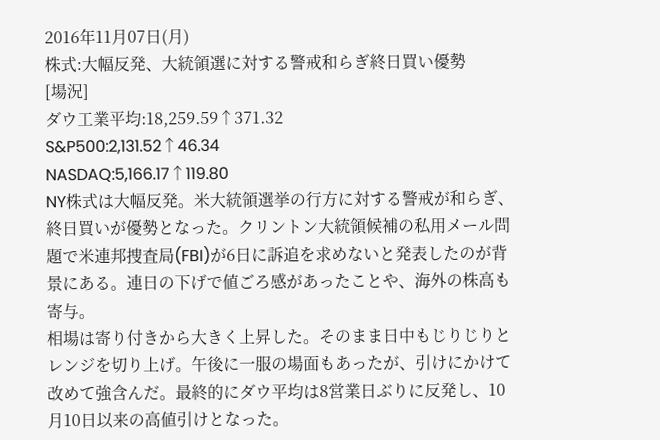2016年11月07日(月)
株式:大幅反発、大統領選に対する警戒和らぎ終日買い優勢
[場況]
ダウ工業平均:18,259.59↑371.32
S&P500:2,131.52↑46.34
NASDAQ:5,166.17↑119.80
NY株式は大幅反発。米大統領選挙の行方に対する警戒が和らぎ、終日買いが優勢となった。クリントン大統領候補の私用メール問題で米連邦捜査局(FBI)が6日に訴追を求めないと発表したのが背景にある。連日の下げで値ごろ感があったことや、海外の株高も寄与。
相場は寄り付きから大きく上昇した。そのまま日中もじりじりとレンジを切り上げ。午後に一服の場面もあったが、引けにかけて改めて強含んだ。最終的にダウ平均は8営業日ぶりに反発し、10月10日以来の高値引けとなった。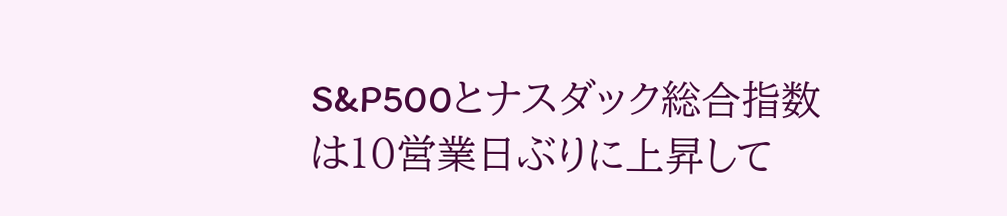S&P500とナスダック総合指数は10営業日ぶりに上昇して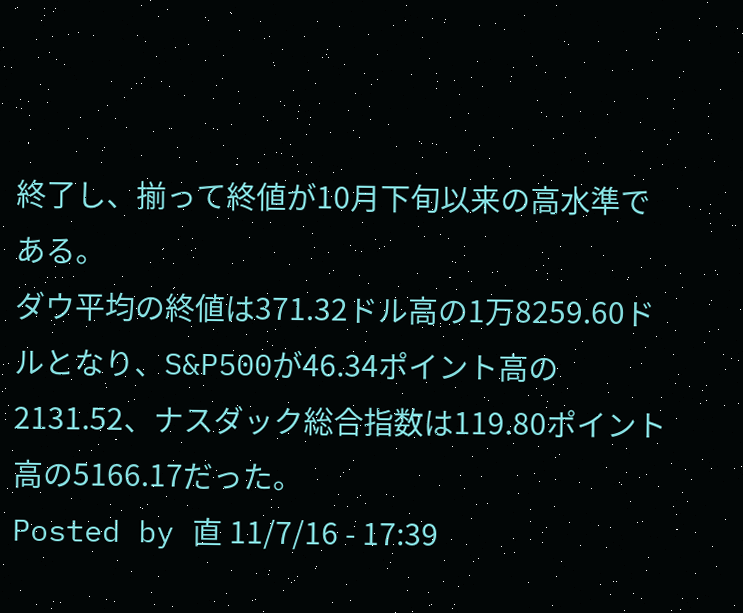終了し、揃って終値が10月下旬以来の高水準である。
ダウ平均の終値は371.32ドル高の1万8259.60ドルとなり、S&P500が46.34ポイント高の2131.52、ナスダック総合指数は119.80ポイント高の5166.17だった。
Posted by 直 11/7/16 - 17:39